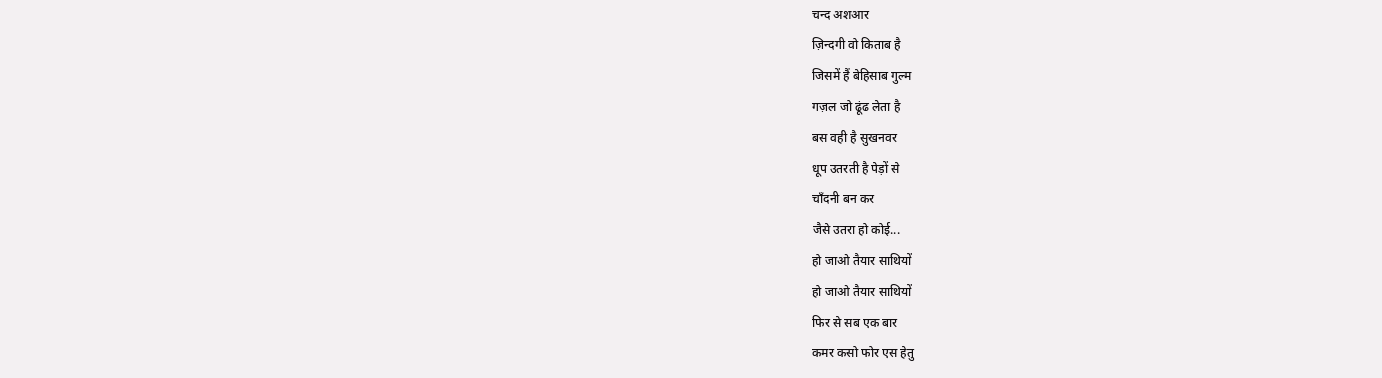चन्द अशआर
ज़िन्दगी वो किताब है
जिसमें हैं बेहिसाब गुल्म
गज़ल जो ढूंढ लेता है
बस वही है सुखनवर
धूप उतरती है पेड़ों से
चाँदनी बन कर
जैसे उतरा हो कोई...
हो जाओ तैयार साथियों
हो जाओ तैयार साथियों
फिर से सब एक बार
कमर कसो फोर एस हेतु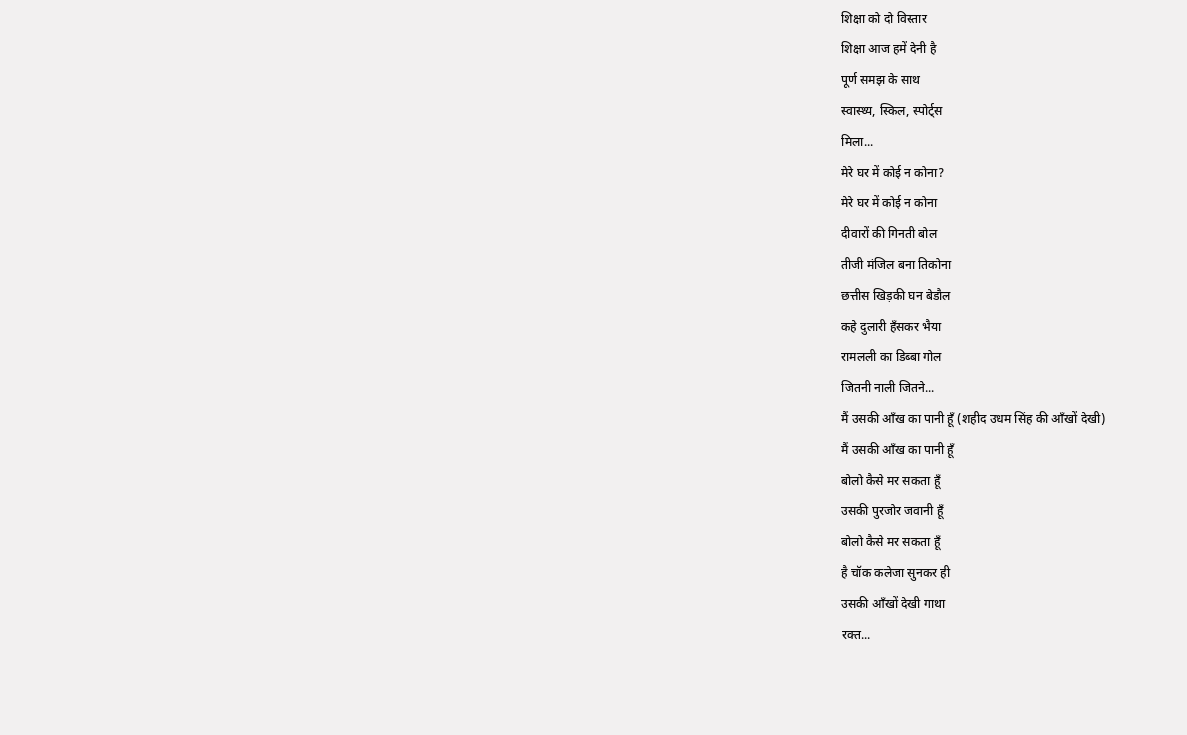शिक्षा को दो विस्तार
शिक्षा आज हमें देनी है
पूर्ण समझ के साथ
स्वास्थ्य, स्किल, स्पोर्ट्स
मिला...
मेरे घर में कोई न कोना?
मेरे घर में कोई न कोना
दीवारों की गिनती बोल
तीजी मंजिल बना तिकोना
छत्तीस खिड़की घन बेडौल
कहे दुलारी हँसकर भैया
रामलली का डिब्बा गोल
जितनी नाली जितने...
मैं उसकी आँख का पानी हूँ (शहीद उधम सिंह की आँखों देखी)
मैं उसकी आँख का पानी हूँ
बोलो कैसे मर सकता हूँ
उसकी पुरजोर जवानी हूँ
बोलो कैसे मर सकता हूँ
है चॉक कलेजा सुनकर ही
उसकी आँखों देखी गाथा
रक्त...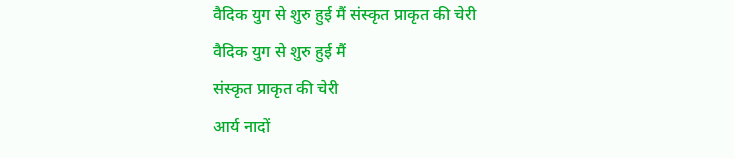वैदिक युग से शुरु हुई मैं संस्कृत प्राकृत की चेरी
वैदिक युग से शुरु हुई मैं
संस्कृत प्राकृत की चेरी
आर्य नादों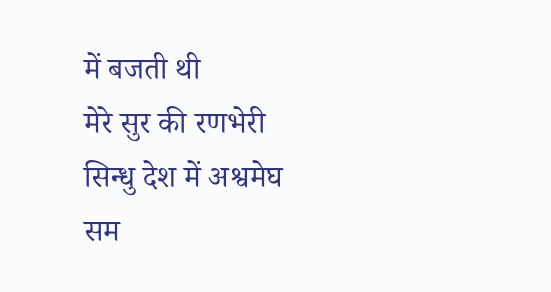में बजती थी
मेरे सुर की रणभेरी
सिन्धु देश में अश्वमेघ
सम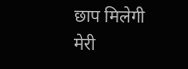छाप मिलेगी मेरी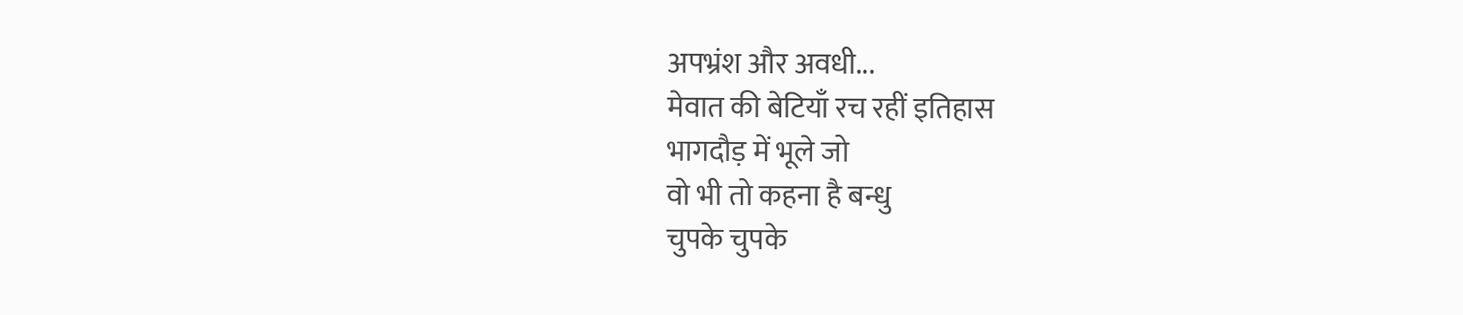अपभ्रंश और अवधी...
मेवात की बेटियाँ रच रहीं इतिहास
भागदौड़ में भूले जो
वो भी तो कहना है बन्धु
चुपके चुपके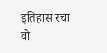इतिहास रचा
वो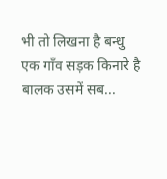भी तो लिखना है बन्धु
एक गाँव सड़क किनारे है
बालक उसमें सब...